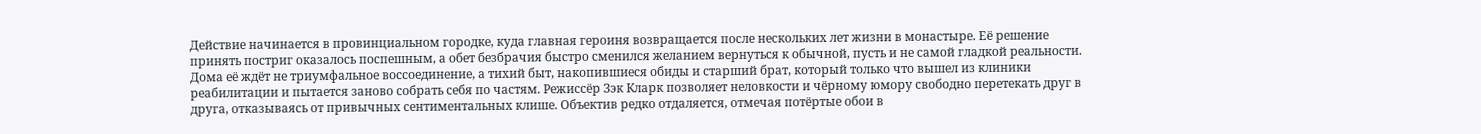Действие начинается в провинциальном городке, куда главная героиня возвращается после нескольких лет жизни в монастыре. Её решение принять постриг оказалось поспешным, а обет безбрачия быстро сменился желанием вернуться к обычной, пусть и не самой гладкой реальности. Дома её ждёт не триумфальное воссоединение, а тихий быт, накопившиеся обиды и старший брат, который только что вышел из клиники реабилитации и пытается заново собрать себя по частям. Режиссёр Зэк Кларк позволяет неловкости и чёрному юмору свободно перетекать друг в друга, отказываясь от привычных сентиментальных клише. Объектив редко отдаляется, отмечая потёртые обои в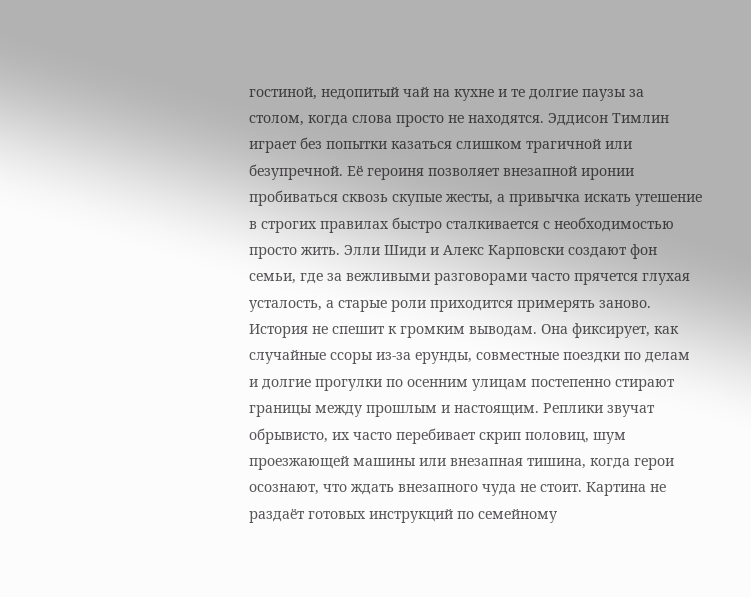гостиной, недопитый чай на кухне и те долгие паузы за столом, когда слова просто не находятся. Эддисон Тимлин играет без попытки казаться слишком трагичной или безупречной. Её героиня позволяет внезапной иронии пробиваться сквозь скупые жесты, а привычка искать утешение в строгих правилах быстро сталкивается с необходимостью просто жить. Элли Шиди и Алекс Карповски создают фон семьи, где за вежливыми разговорами часто прячется глухая усталость, а старые роли приходится примерять заново. История не спешит к громким выводам. Она фиксирует, как случайные ссоры из-за ерунды, совместные поездки по делам и долгие прогулки по осенним улицам постепенно стирают границы между прошлым и настоящим. Реплики звучат обрывисто, их часто перебивает скрип половиц, шум проезжающей машины или внезапная тишина, когда герои осознают, что ждать внезапного чуда не стоит. Картина не раздаёт готовых инструкций по семейному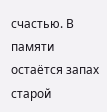счастью. В памяти остаётся запах старой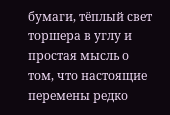бумаги, тёплый свет торшера в углу и простая мысль о том, что настоящие перемены редко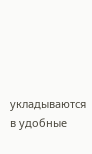укладываются в удобные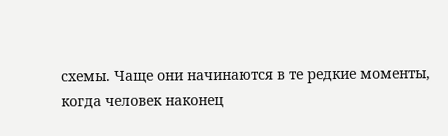схемы. Чаще они начинаются в те редкие моменты, когда человек наконец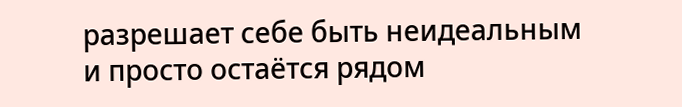разрешает себе быть неидеальным и просто остаётся рядом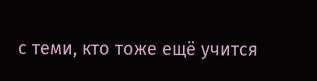с теми, кто тоже ещё учится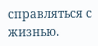справляться с жизнью.